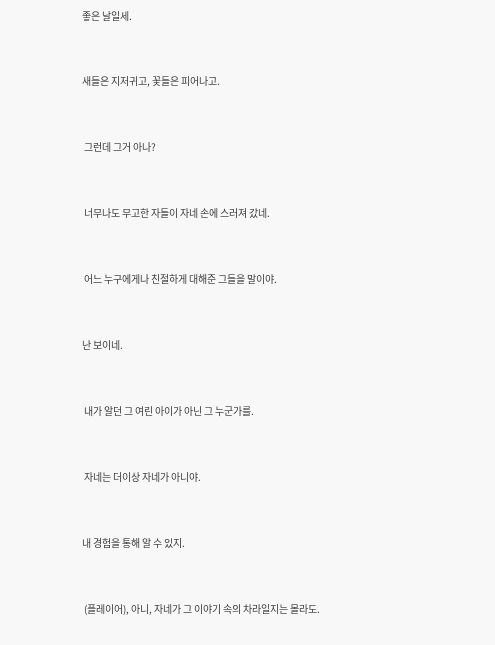좋은 날일세.


새들은 지저귀고, 꽃들은 피어나고.


 그런데 그거 아나?


 너무나도 무고한 자들이 자네 손에 스러져 갔네.


 어느 누구에게나 친절하게 대해준 그들을 말이야.


난 보이네.


 내가 알던 그 여린 아이가 아닌 그 누군가를.


 자네는 더이상 자네가 아니야.


내 경험을 통해 알 수 있지.


 (플레이어), 아니, 자네가 그 이야기 속의 차라일지는 몰라도.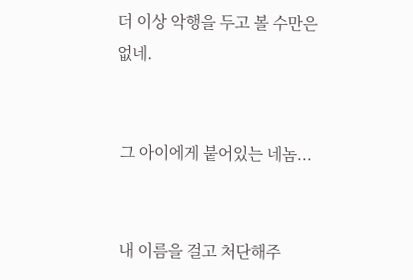더 이상 악행을 두고 볼 수만은 없네.


 그 아이에게 붙어있는 네놈...


 내 이름을 걸고 처단해주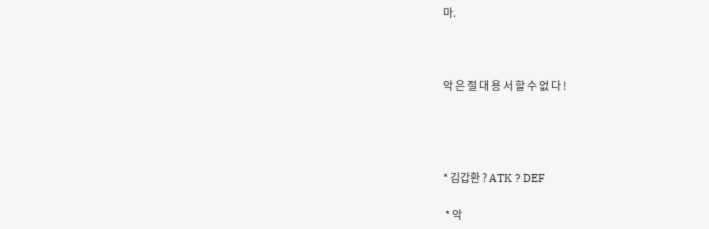마.



악 은 절 대 용 서 할 수 없 다 !




* 김갑환 ? ATK ? DEF

 * 악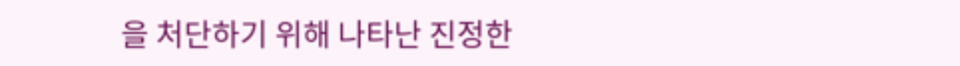을 처단하기 위해 나타난 진정한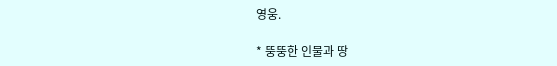영웅.

* 뚱뚱한 인물과 땅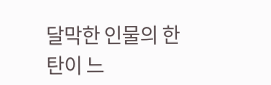달막한 인물의 한탄이 느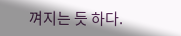껴지는 듯 하다.